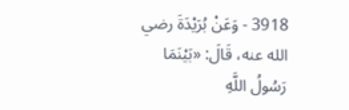3918 - وَعَنْ بُرَيْدَةَ رضي الله عنه، قَالَ: «بَيْنَمَا رَسُولُ اللَّهِ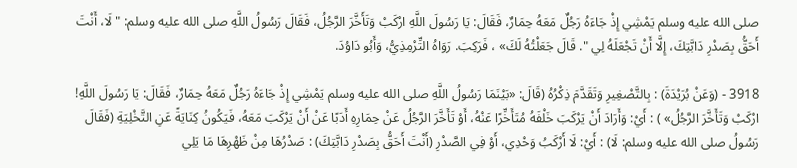صلى الله عليه وسلم يَمْشِي إِذْ جَاءَهُ رَجُلٌ مَعَهُ حِمَارٌ، فَقَالَ: يَا رَسُولَ اللَّهِ ارْكَبْ وَتَأَخَّرَ الرَّجُلُ، فَقَالَ رَسُولُ اللَّهِ صلى الله عليه وسلم: " لَا، أَنْتَ أَحَقُّ بِصَدْرِ دَابَّتِكَ، إِلَّا أَنْ تَجْعَلَهُ لِي ". قَالَ جَعَلْتُهُ لَكَ» ، فَرَكِبَ. رَوَاهُ التِّرْمِذِيُّ، وَأَبُو دَاوُدَ.

3918 - (وَعَنْ بُرَيْدَةَ) : بِالتَّصْغِيرِ وَتَقَدَّمَ ذِكْرُهُ (قَالَ: «بَيْنَمَا رَسُولُ اللَّهِ صلى الله عليه وسلم يَمْشِي إِذْ جَاءَهُ رَجُلٌ مَعَهُ حِمَارٌ، فَقَالَ: يَا رَسُولَ اللَّهِ! ارْكَبْ وَتَأَخَّرَ الرَّجُلُ» ) : أَيْ: وَأَرَادَ أَنْ يَرْكَبَ خَلْفَهُ مُتَأَخِّرًا عَنْهُ، أَوْ تَأَخَّرَ الرَّجُلُ عَنْ حِمَارِهِ أَدَبًا عَنْ أَنْ يَرْكَبَ مَعَهُ، فَيَكُونُ كِنَايَةً عَنِ التَّخْلِيَةِ (فَقَالَ رَسُولُ صلى الله عليه وسلم: لَا) : أَيْ: لَا أَرْكَبُ وَحْدِي، أَوْ فِي الصَّدْرِ (أَنْتَ أَحَقُّ بِصَدْرِ دَابَّتِكَ) : صَدْرُهَا مِنْ ظَهْرِهَا مَا يَلِي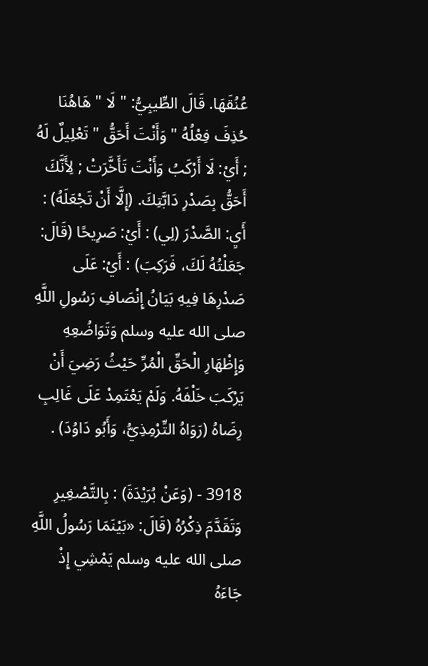عُنُقَهَا. قَالَ الطِّيبِيُّ: " لَا " هَاهُنَا حُذِفَ فِعْلُهُ " وَأَنْتَ أَحَقُّ " تَعْلِيلٌ لَهُ ; أَيْ: لَا أَرْكَبُ وَأَنْتَ تَأَخَّرَتْ ; لِأَنَّكَ أَحَقُّ بِصَدْرِ دَابَّتِكَ. (إِلَّا أَنْ تَجْعَلَهُ) : أَيِ: الصَّدْرَ (لِي) : أَيْ: صَرِيحًا (قَالَ: جَعَلْتُهُ لَكَ، فَرَكِبَ) : أَيْ: عَلَى صَدْرِهَا فِيهِ بَيَانُ إِنْصَافِ رَسُولِ اللَّهِ صلى الله عليه وسلم وَتَوَاضُعِهِ وَإِظْهَارِ الْحَقِّ الْمُرِّ حَيْثُ رَضِيَ أَنْ يَرْكَبَ خَلْفَهُ. وَلَمْ يَعْتَمِدْ عَلَى غَالِبِ رِضَاهُ (رَوَاهُ التِّرْمِذِيُّ، وَأَبُو دَاوُدَ) .

3918 - (وَعَنْ بُرَيْدَةَ) : بِالتَّصْغِيرِ وَتَقَدَّمَ ذِكْرُهُ (قَالَ: «بَيْنَمَا رَسُولُ اللَّهِ صلى الله عليه وسلم يَمْشِي إِذْ جَاءَهُ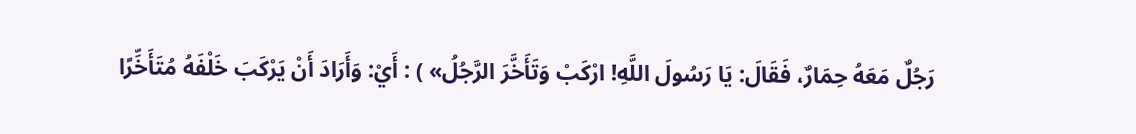رَجُلٌ مَعَهُ حِمَارٌ، فَقَالَ: يَا رَسُولَ اللَّهِ! ارْكَبْ وَتَأَخَّرَ الرَّجُلُ» ) : أَيْ: وَأَرَادَ أَنْ يَرْكَبَ خَلْفَهُ مُتَأَخِّرًا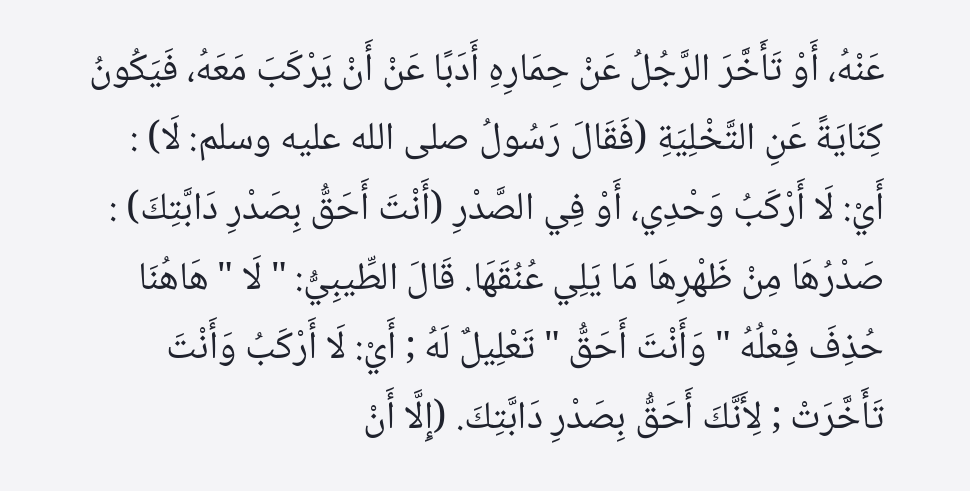عَنْهُ، أَوْ تَأَخَّرَ الرَّجُلُ عَنْ حِمَارِهِ أَدَبًا عَنْ أَنْ يَرْكَبَ مَعَهُ، فَيَكُونُ كِنَايَةً عَنِ التَّخْلِيَةِ (فَقَالَ رَسُولُ صلى الله عليه وسلم: لَا) : أَيْ: لَا أَرْكَبُ وَحْدِي، أَوْ فِي الصَّدْرِ (أَنْتَ أَحَقُّ بِصَدْرِ دَابَّتِكَ) : صَدْرُهَا مِنْ ظَهْرِهَا مَا يَلِي عُنُقَهَا. قَالَ الطِّيبِيُّ: " لَا " هَاهُنَا حُذِفَ فِعْلُهُ " وَأَنْتَ أَحَقُّ " تَعْلِيلٌ لَهُ ; أَيْ: لَا أَرْكَبُ وَأَنْتَ تَأَخَّرَتْ ; لِأَنَّكَ أَحَقُّ بِصَدْرِ دَابَّتِكَ. (إِلَّا أَنْ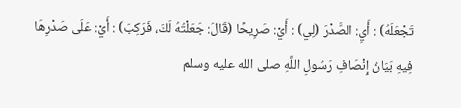تَجْعَلَهُ) : أَيِ: الصَّدْرَ (لِي) : أَيْ: صَرِيحًا (قَالَ: جَعَلْتُهُ لَكَ، فَرَكِبَ) : أَيْ: عَلَى صَدْرِهَا فِيهِ بَيَانُ إِنْصَافِ رَسُولِ اللَّهِ صلى الله عليه وسلم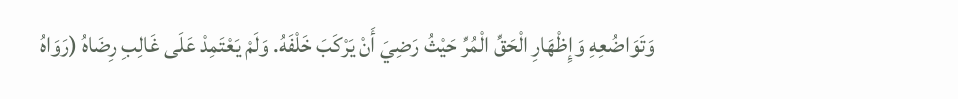وَتَوَاضُعِهِ وَإِظْهَارِ الْحَقِّ الْمُرِّ حَيْثُ رَضِيَ أَنْ يَرْكَبَ خَلْفَهُ. وَلَمْ يَعْتَمِدْ عَلَى غَالِبِ رِضَاهُ (رَوَاهُ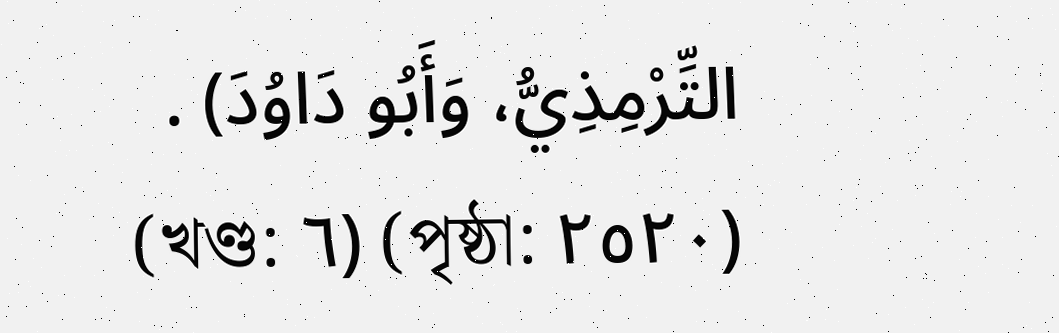التِّرْمِذِيُّ، وَأَبُو دَاوُدَ) .
(খণ্ড: ٦) (পৃষ্ঠা: ٢٥٢٠)